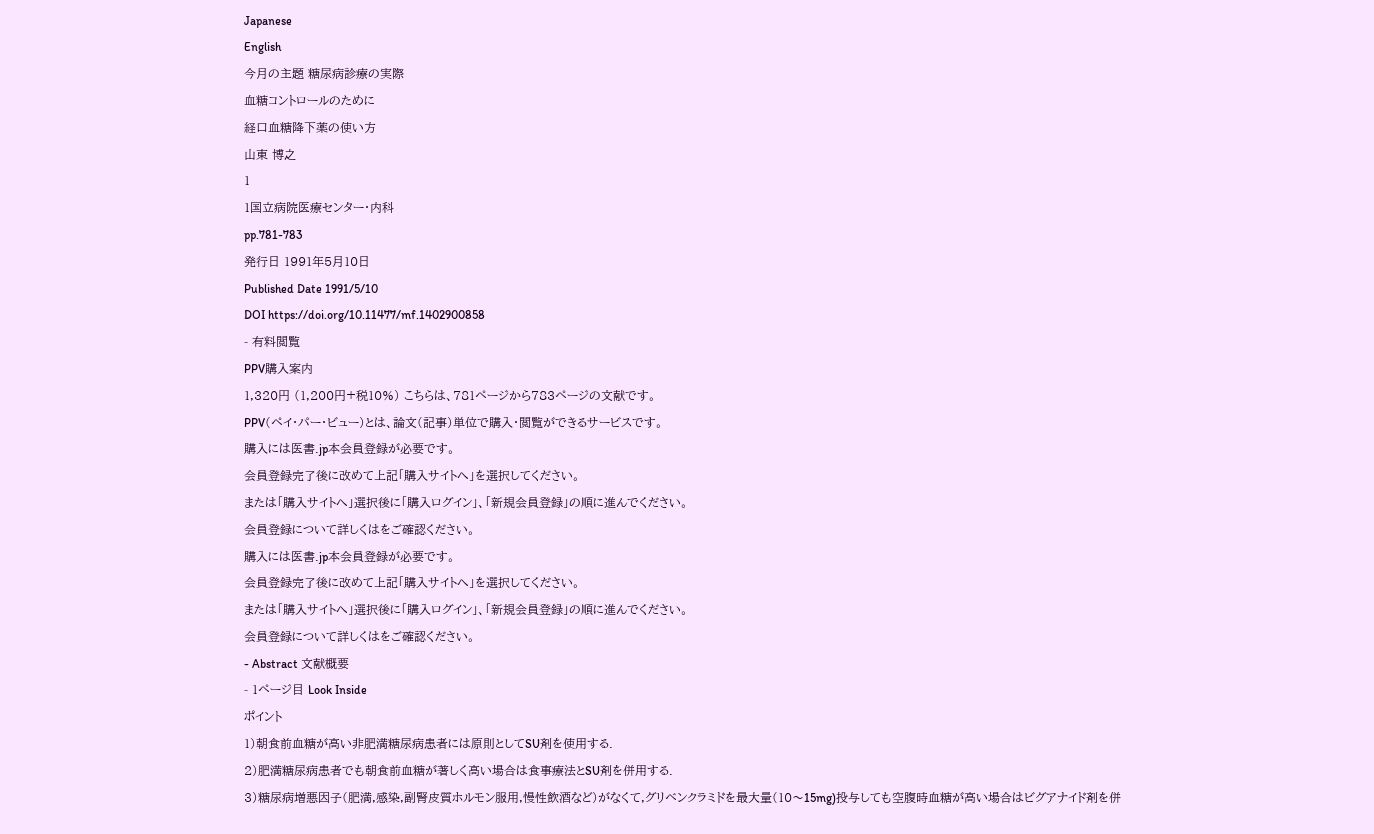Japanese
English
今月の主題 糖尿病診療の実際
血糖コントロールのために
経口血糖降下薬の使い方
山東 博之
1
1国立病院医療センター・内科
pp.781-783
発行日 1991年5月10日
Published Date 1991/5/10
DOI https://doi.org/10.11477/mf.1402900858
- 有料閲覧
PPV購入案内
1,320円 (1,200円+税10%) こちらは、781ページから783ページの文献です。
PPV(ペイ・パー・ビュー)とは、論文(記事)単位で購入・閲覧ができるサービスです。
購入には医書.jp本会員登録が必要です。
会員登録完了後に改めて上記「購入サイトへ」を選択してください。
または「購入サイトへ」選択後に「購入ログイン」、「新規会員登録」の順に進んでください。
会員登録について詳しくはをご確認ください。
購入には医書.jp本会員登録が必要です。
会員登録完了後に改めて上記「購入サイトへ」を選択してください。
または「購入サイトへ」選択後に「購入ログイン」、「新規会員登録」の順に進んでください。
会員登録について詳しくはをご確認ください。
- Abstract 文献概要
- 1ページ目 Look Inside
ポイント
1)朝食前血糖が高い非肥満糖尿病患者には原則としてSU剤を使用する.
2)肥満糖尿病患者でも朝食前血糖が著しく高い場合は食事療法とSU剤を併用する.
3)糖尿病増悪因子(肥満,感染,副腎皮質ホルモン服用,慢性飲酒など)がなくて,グリベンクラミドを最大量(10〜15mg)投与しても空腹時血糖が高い場合はビグアナイド剤を併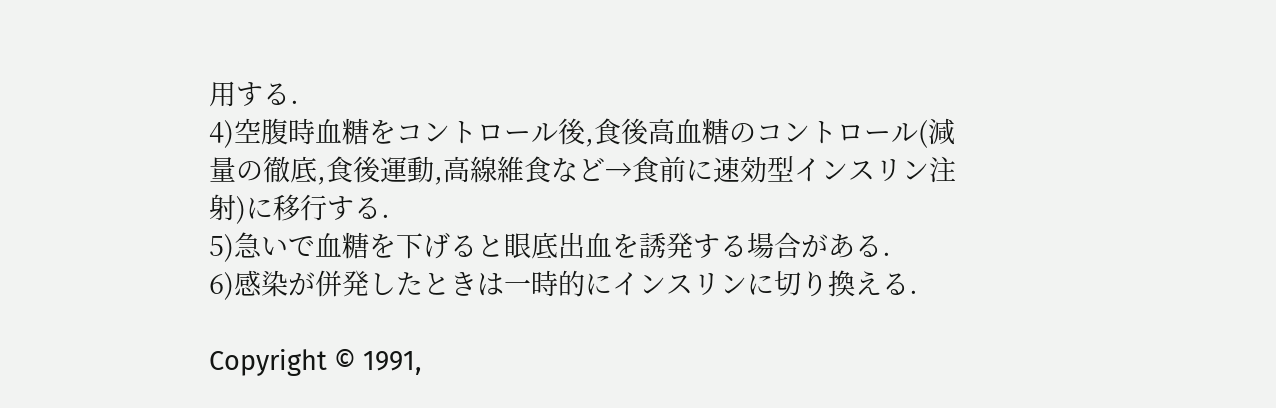用する.
4)空腹時血糖をコントロール後,食後高血糖のコントロール(減量の徹底,食後運動,高線維食など→食前に速効型インスリン注射)に移行する.
5)急いで血糖を下げると眼底出血を誘発する場合がある.
6)感染が併発したときは一時的にインスリンに切り換える.

Copyright © 1991,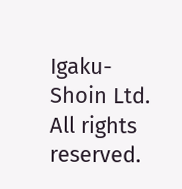Igaku-Shoin Ltd. All rights reserved.